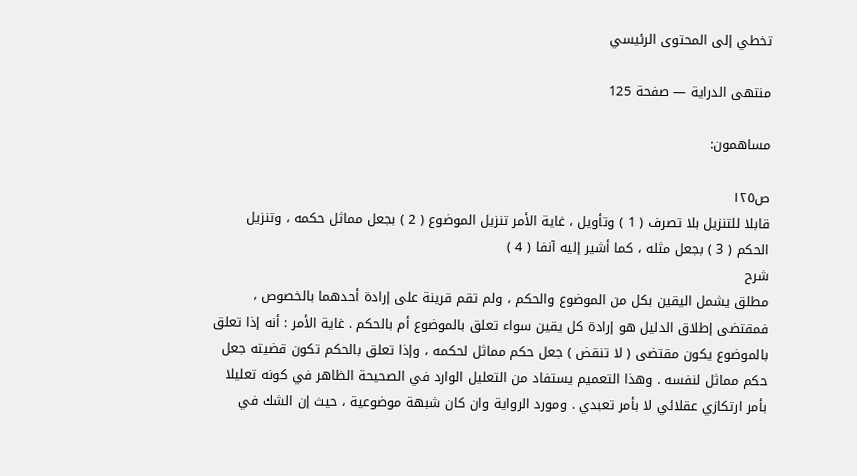تخطي إلى المحتوى الرئيسي

منتهى الدراية — صفحة 125

مساهمون:

ص١٢٥
قابلا للتنزيل بلا تصرف ( 1 ) وتأويل ، غاية الأمر تنزيل الموضوع ( 2 ) بجعل مماثل حكمه ، وتنزيل الحكم ( 3 ) بجعل مثله ، كما أشير إليه آنفا ( 4 )
شرح
مطلق يشمل اليقين بكل من الموضوع والحكم ، ولم تقم قرينة على إرادة أحدهما بالخصوص ، فمقتضى إطلاق الدليل هو إرادة كل يقين سواء تعلق بالموضوع أم بالحكم . غاية الأمر : أنه إذا تعلق بالموضوع يكون مقتضى ( لا تنقض ) جعل حكم مماثل لحكمه ، وإذا تعلق بالحكم تكون قضيته جعل حكم مماثل لنفسه . وهذا التعميم يستفاد من التعليل الوارد في الصحيحة الظاهر في كونه تعليلا بأمر ارتكازي عقلائي لا بأمر تعبدي . ومورد الرواية وان كان شبهة موضوعية ، حيث إن الشك في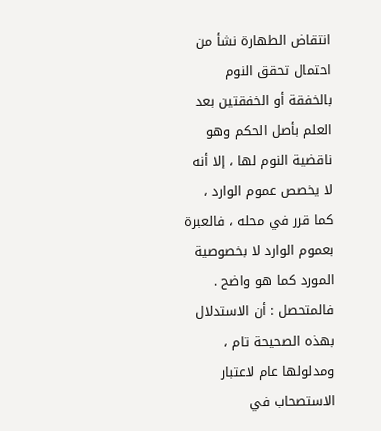انتقاض الطهارة نشأ من احتمال تحقق النوم بالخفقة أو الخفقتين بعد العلم بأصل الحكم وهو ناقضية النوم لها ، إلا أنه لا يخصص عموم الوارد ، كما قرر في محله ، فالعبرة بعموم الوارد لا بخصوصية المورد كما هو واضح . فالمتحصل : أن الاستدلال بهذه الصحيحة تام ، ومدلولها عام لاعتبار الاستصحاب في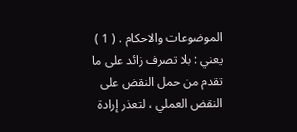الموضوعات والاحكام . ( 1 ) يعني : بلا تصرف زائد على ما تقدم من حمل النقض على النقض العملي ، لتعذر إرادة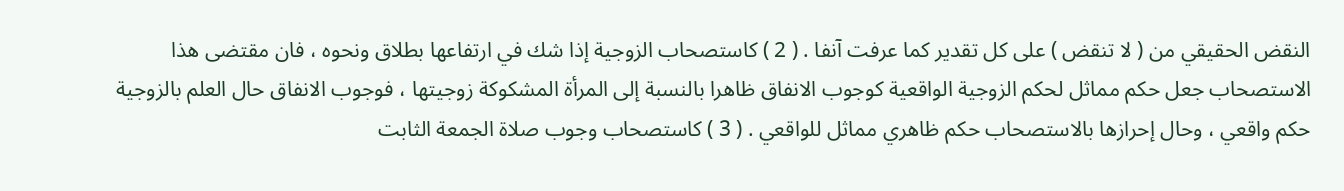النقض الحقيقي من ( لا تنقض ) على كل تقدير كما عرفت آنفا . ( 2 ) كاستصحاب الزوجية إذا شك في ارتفاعها بطلاق ونحوه ، فان مقتضى هذا الاستصحاب جعل حكم مماثل لحكم الزوجية الواقعية كوجوب الانفاق ظاهرا بالنسبة إلى المرأة المشكوكة زوجيتها ، فوجوب الانفاق حال العلم بالزوجية حكم واقعي ، وحال إحرازها بالاستصحاب حكم ظاهري مماثل للواقعي . ( 3 ) كاستصحاب وجوب صلاة الجمعة الثابت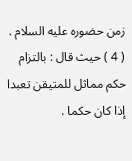زمن حضوره عليه السلام . ( 4 ) حيث قال : بالتزام حكم مماثل للمتيقن تعبدا إذا كان حكما .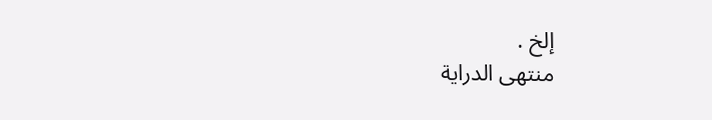إلخ .
منتهى الدراية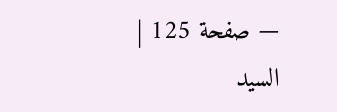— صفحة 125 | السيد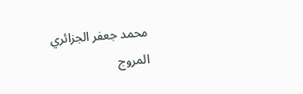محمد جعفر الجزائري المروج